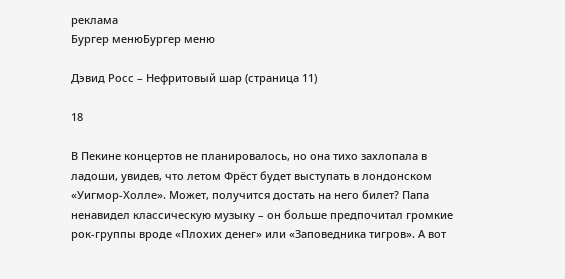реклама
Бургер менюБургер меню

Дэвид Росс – Нефритовый шар (страница 11)

18

В Пекине концертов не планировалось, но она тихо захлопала в ладоши, увидев, что летом Фрёст будет выступать в лондонском «Уигмор-Холле». Может, получится достать на него билет? Папа ненавидел классическую музыку – он больше предпочитал громкие рок-группы вроде «Плохих денег» или «Заповедника тигров». А вот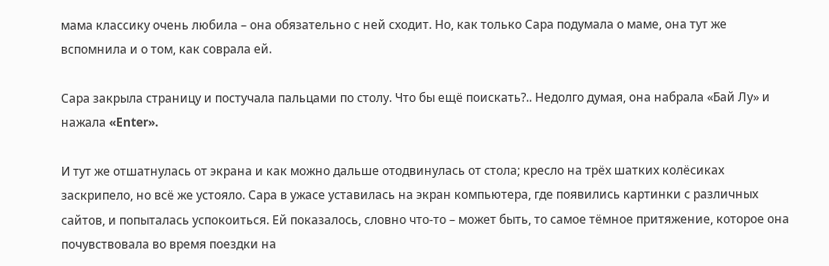мама классику очень любила – она обязательно с ней сходит. Но, как только Сара подумала о маме, она тут же вспомнила и о том, как соврала ей.

Сара закрыла страницу и постучала пальцами по столу. Что бы ещё поискать?.. Недолго думая, она набрала «Бай Лу» и нажала «Enter».

И тут же отшатнулась от экрана и как можно дальше отодвинулась от стола; кресло на трёх шатких колёсиках заскрипело, но всё же устояло. Сара в ужасе уставилась на экран компьютера, где появились картинки с различных сайтов, и попыталась успокоиться. Ей показалось, словно что-то – может быть, то самое тёмное притяжение, которое она почувствовала во время поездки на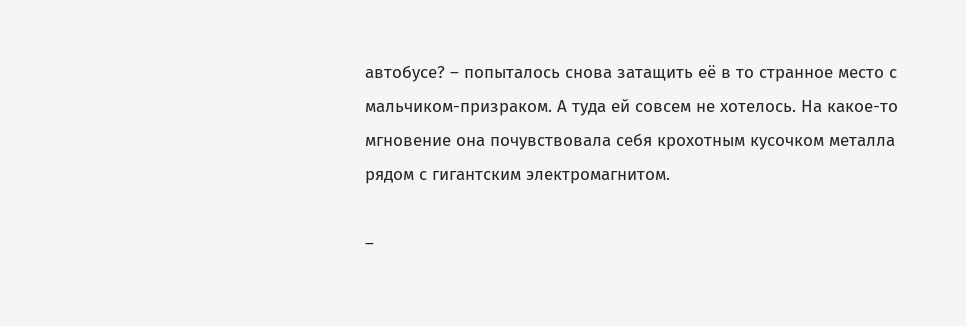автобусе? – попыталось снова затащить её в то странное место с мальчиком-призраком. А туда ей совсем не хотелось. На какое-то мгновение она почувствовала себя крохотным кусочком металла рядом с гигантским электромагнитом.

–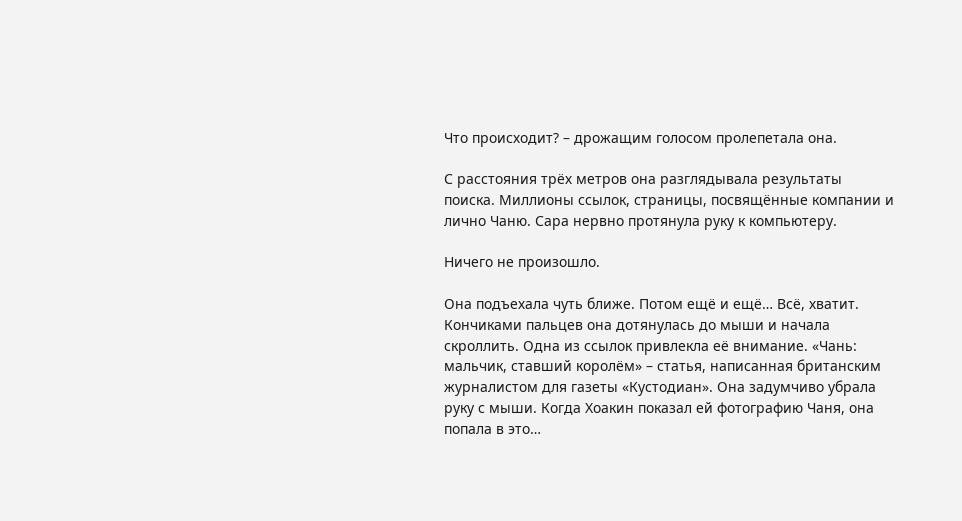Что происходит? – дрожащим голосом пролепетала она.

С расстояния трёх метров она разглядывала результаты поиска. Миллионы ссылок, страницы, посвящённые компании и лично Чаню. Сара нервно протянула руку к компьютеру.

Ничего не произошло.

Она подъехала чуть ближе. Потом ещё и ещё… Всё, хватит. Кончиками пальцев она дотянулась до мыши и начала скроллить. Одна из ссылок привлекла её внимание. «Чань: мальчик, ставший королём» – статья, написанная британским журналистом для газеты «Кустодиан». Она задумчиво убрала руку с мыши. Когда Хоакин показал ей фотографию Чаня, она попала в это…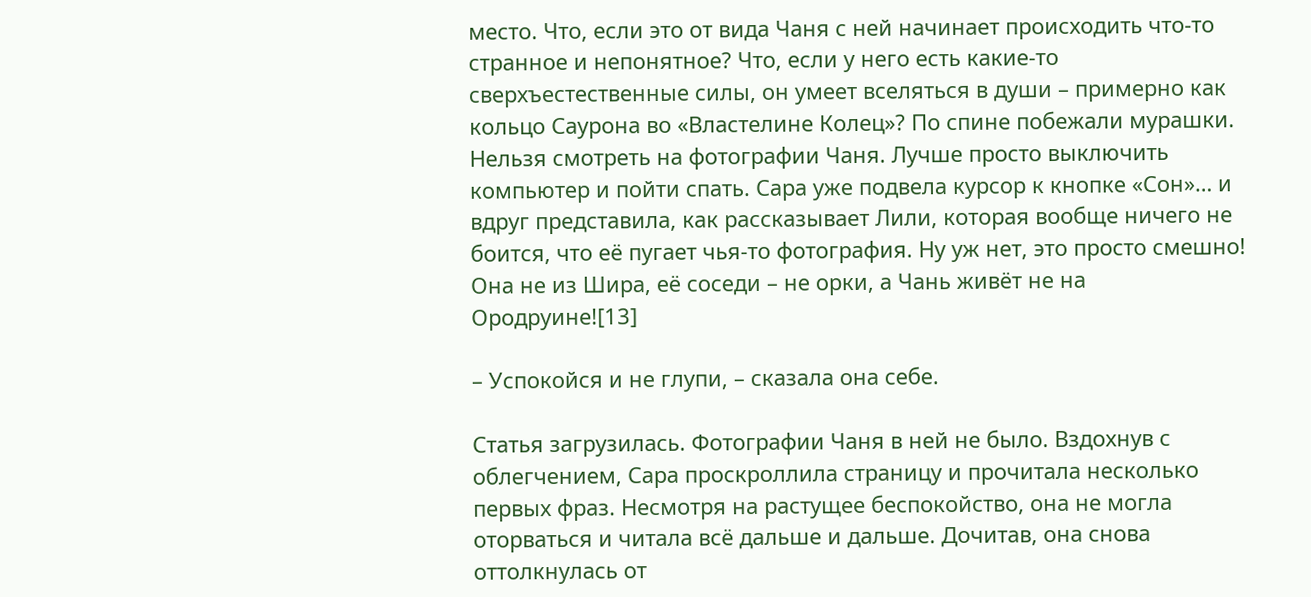место. Что, если это от вида Чаня с ней начинает происходить что-то странное и непонятное? Что, если у него есть какие-то сверхъестественные силы, он умеет вселяться в души – примерно как кольцо Саурона во «Властелине Колец»? По спине побежали мурашки. Нельзя смотреть на фотографии Чаня. Лучше просто выключить компьютер и пойти спать. Сара уже подвела курсор к кнопке «Сон»… и вдруг представила, как рассказывает Лили, которая вообще ничего не боится, что её пугает чья-то фотография. Ну уж нет, это просто смешно! Она не из Шира, её соседи – не орки, а Чань живёт не на Ородруине![13]

– Успокойся и не глупи, – сказала она себе.

Статья загрузилась. Фотографии Чаня в ней не было. Вздохнув с облегчением, Сара проскроллила страницу и прочитала несколько первых фраз. Несмотря на растущее беспокойство, она не могла оторваться и читала всё дальше и дальше. Дочитав, она снова оттолкнулась от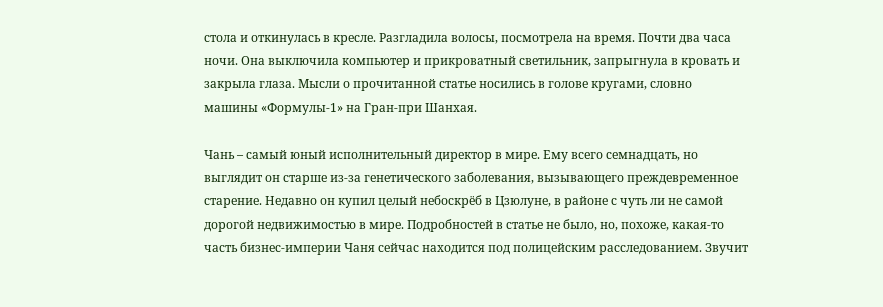стола и откинулась в кресле. Разгладила волосы, посмотрела на время. Почти два часа ночи. Она выключила компьютер и прикроватный светильник, запрыгнула в кровать и закрыла глаза. Мысли о прочитанной статье носились в голове кругами, словно машины «Формулы-1» на Гран-при Шанхая.

Чань – самый юный исполнительный директор в мире. Ему всего семнадцать, но выглядит он старше из-за генетического заболевания, вызывающего преждевременное старение. Недавно он купил целый небоскрёб в Цзюлуне, в районе с чуть ли не самой дорогой недвижимостью в мире. Подробностей в статье не было, но, похоже, какая-то часть бизнес-империи Чаня сейчас находится под полицейским расследованием. Звучит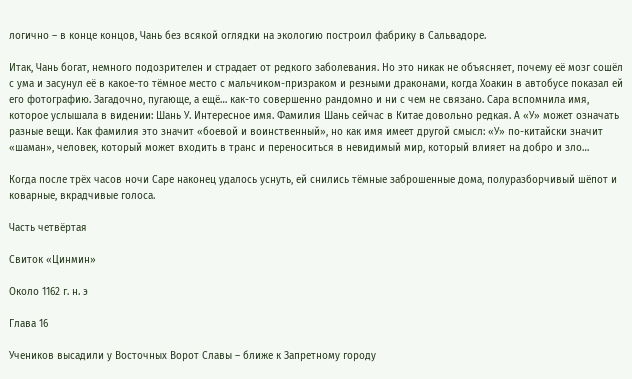логично – в конце концов, Чань без всякой оглядки на экологию построил фабрику в Сальвадоре.

Итак, Чань богат, немного подозрителен и страдает от редкого заболевания. Но это никак не объясняет, почему её мозг сошёл с ума и засунул её в какое-то тёмное место с мальчиком-призраком и резными драконами, когда Хоакин в автобусе показал ей его фотографию. Загадочно, пугающе, а ещё… как-то совершенно рандомно и ни с чем не связано. Сара вспомнила имя, которое услышала в видении: Шань У. Интересное имя. Фамилия Шань сейчас в Китае довольно редкая. А «У» может означать разные вещи. Как фамилия это значит «боевой и воинственный», но как имя имеет другой смысл: «У» по-китайски значит «шаман», человек, который может входить в транс и переноситься в невидимый мир, который влияет на добро и зло…

Когда после трёх часов ночи Саре наконец удалось уснуть, ей снились тёмные заброшенные дома, полуразборчивый шёпот и коварные, вкрадчивые голоса.

Часть четвёртая

Свиток «Цинмин»

Около 1162 г. н. э

Глава 16

Учеников высадили у Восточных Ворот Славы – ближе к Запретному городу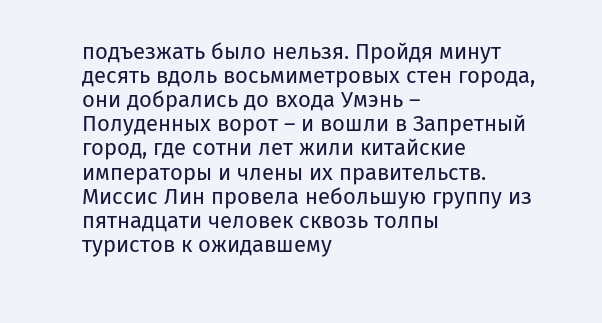подъезжать было нельзя. Пройдя минут десять вдоль восьмиметровых стен города, они добрались до входа Умэнь – Полуденных ворот – и вошли в Запретный город, где сотни лет жили китайские императоры и члены их правительств. Миссис Лин провела небольшую группу из пятнадцати человек сквозь толпы туристов к ожидавшему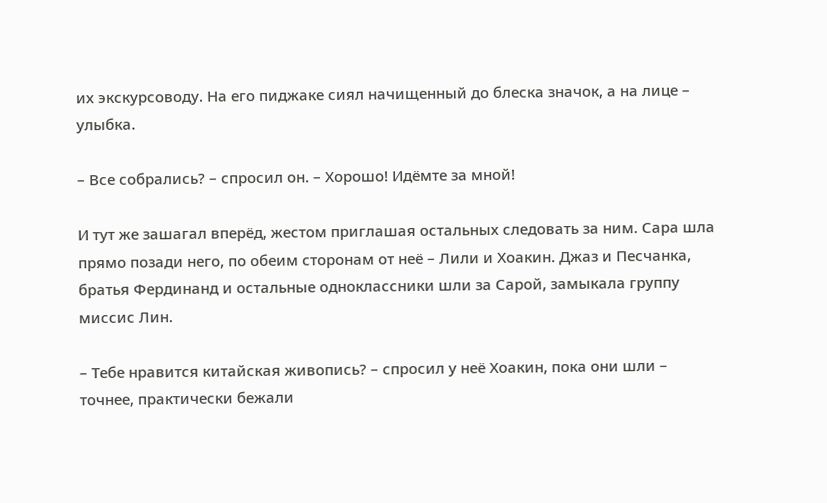их экскурсоводу. На его пиджаке сиял начищенный до блеска значок, а на лице – улыбка.

– Все собрались? – спросил он. – Хорошо! Идёмте за мной!

И тут же зашагал вперёд, жестом приглашая остальных следовать за ним. Сара шла прямо позади него, по обеим сторонам от неё – Лили и Хоакин. Джаз и Песчанка, братья Фердинанд и остальные одноклассники шли за Сарой, замыкала группу миссис Лин.

– Тебе нравится китайская живопись? – спросил у неё Хоакин, пока они шли – точнее, практически бежали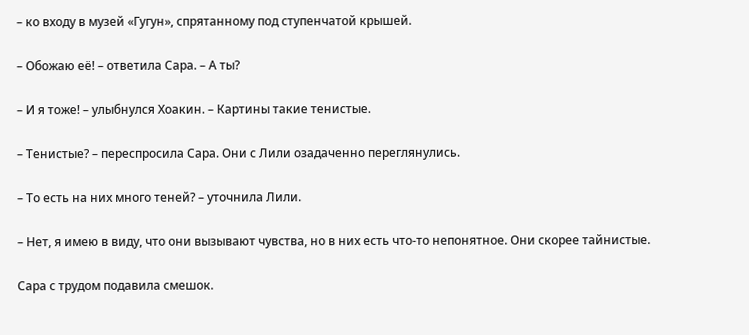– ко входу в музей «Гугун», спрятанному под ступенчатой крышей.

– Обожаю её! – ответила Сара. – А ты?

– И я тоже! – улыбнулся Хоакин. – Картины такие тенистые.

– Тенистые? – переспросила Сара. Они с Лили озадаченно переглянулись.

– То есть на них много теней? – уточнила Лили.

– Нет, я имею в виду, что они вызывают чувства, но в них есть что-то непонятное. Они скорее тайнистые.

Сара с трудом подавила смешок.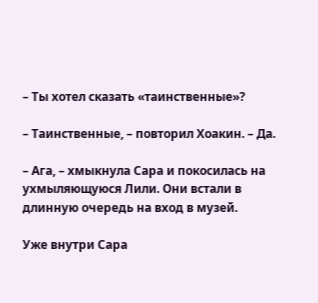– Ты хотел сказать «таинственные»?

– Таинственные, – повторил Хоакин. – Да.

– Ага, – хмыкнула Сара и покосилась на ухмыляющуюся Лили. Они встали в длинную очередь на вход в музей.

Уже внутри Сара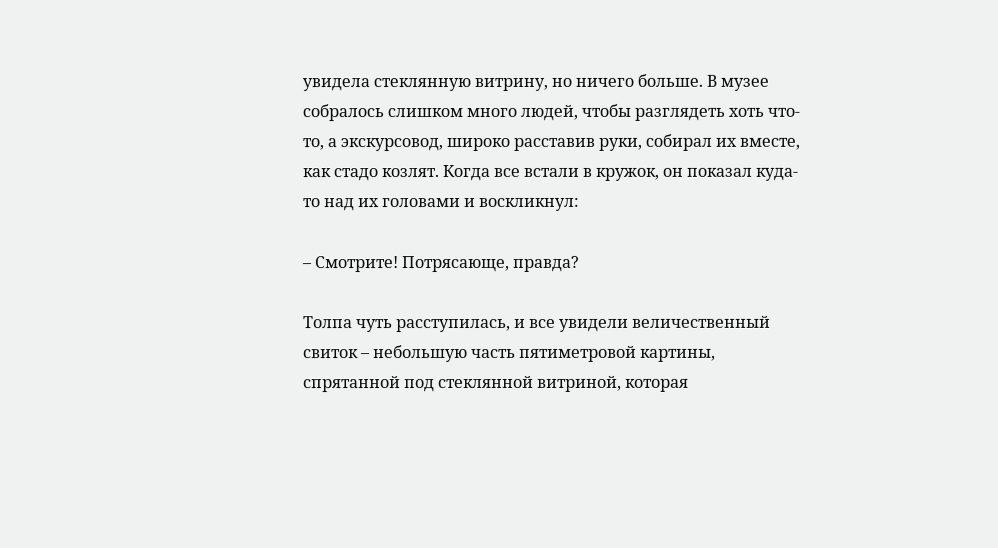увидела стеклянную витрину, но ничего больше. В музее собралось слишком много людей, чтобы разглядеть хоть что-то, а экскурсовод, широко расставив руки, собирал их вместе, как стадо козлят. Когда все встали в кружок, он показал куда-то над их головами и воскликнул:

– Смотрите! Потрясающе, правда?

Толпа чуть расступилась, и все увидели величественный свиток – небольшую часть пятиметровой картины, спрятанной под стеклянной витриной, которая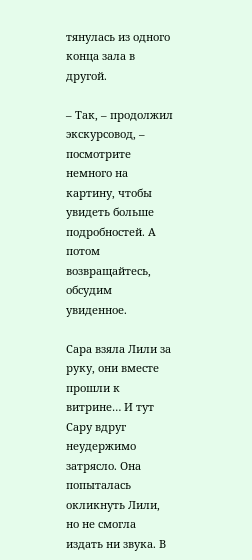тянулась из одного конца зала в другой.

– Так, – продолжил экскурсовод, – посмотрите немного на картину, чтобы увидеть больше подробностей. А потом возвращайтесь, обсудим увиденное.

Сара взяла Лили за руку, они вместе прошли к витрине… И тут Сару вдруг неудержимо затрясло. Она попыталась окликнуть Лили, но не смогла издать ни звука. В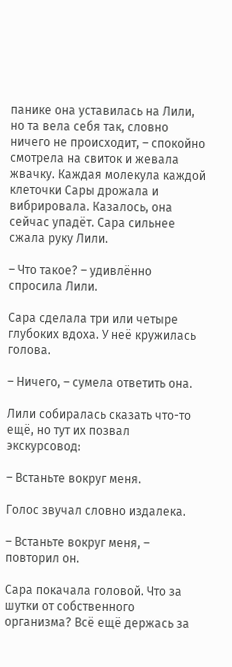панике она уставилась на Лили, но та вела себя так, словно ничего не происходит, – спокойно смотрела на свиток и жевала жвачку. Каждая молекула каждой клеточки Сары дрожала и вибрировала. Казалось, она сейчас упадёт. Сара сильнее сжала руку Лили.

– Что такое? – удивлённо спросила Лили.

Сара сделала три или четыре глубоких вдоха. У неё кружилась голова.

– Ничего, – сумела ответить она.

Лили собиралась сказать что-то ещё, но тут их позвал экскурсовод:

– Встаньте вокруг меня.

Голос звучал словно издалека.

– Встаньте вокруг меня, – повторил он.

Сара покачала головой. Что за шутки от собственного организма? Всё ещё держась за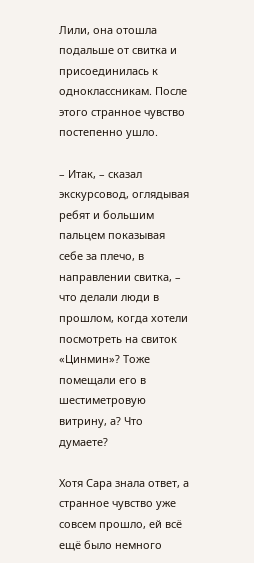Лили, она отошла подальше от свитка и присоединилась к одноклассникам. После этого странное чувство постепенно ушло.

– Итак, – сказал экскурсовод, оглядывая ребят и большим пальцем показывая себе за плечо, в направлении свитка, – что делали люди в прошлом, когда хотели посмотреть на свиток «Цинмин»? Тоже помещали его в шестиметровую витрину, а? Что думаете?

Хотя Сара знала ответ, а странное чувство уже совсем прошло, ей всё ещё было немного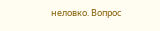неловко. Вопрос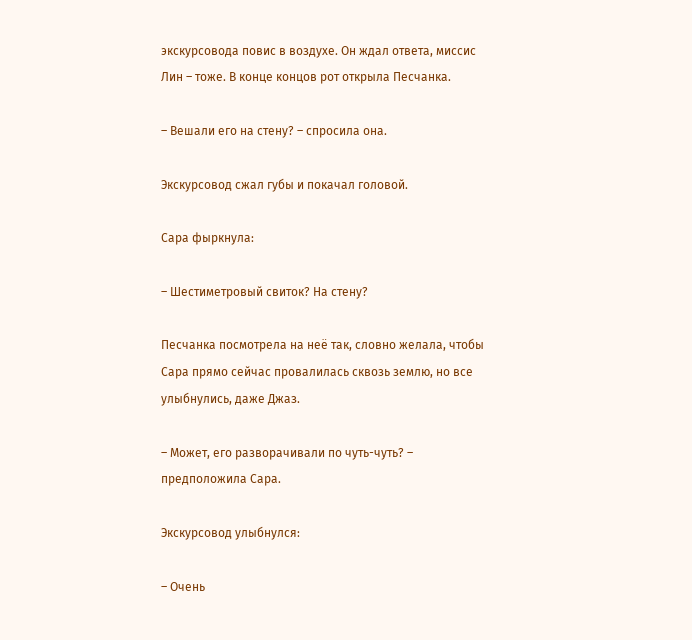экскурсовода повис в воздухе. Он ждал ответа, миссис Лин – тоже. В конце концов рот открыла Песчанка.

– Вешали его на стену? – спросила она.

Экскурсовод сжал губы и покачал головой.

Сара фыркнула:

– Шестиметровый свиток? На стену?

Песчанка посмотрела на неё так, словно желала, чтобы Сара прямо сейчас провалилась сквозь землю, но все улыбнулись, даже Джаз.

– Может, его разворачивали по чуть-чуть? – предположила Сара.

Экскурсовод улыбнулся:

– Очень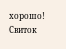хорошо! Свиток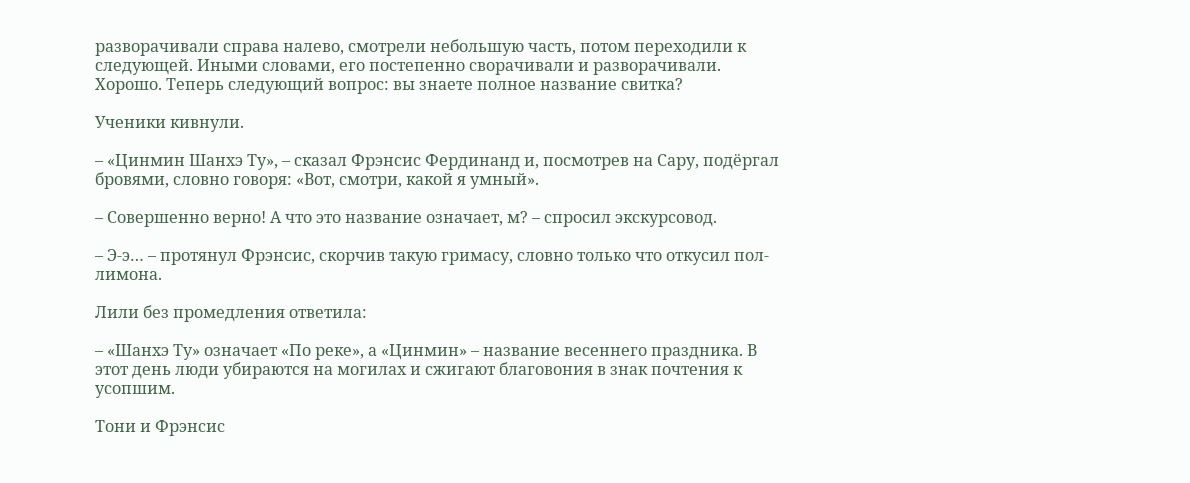разворачивали справа налево, смотрели небольшую часть, потом переходили к следующей. Иными словами, его постепенно сворачивали и разворачивали. Хорошо. Теперь следующий вопрос: вы знаете полное название свитка?

Ученики кивнули.

– «Цинмин Шанхэ Ту», – сказал Фрэнсис Фердинанд и, посмотрев на Сару, подёргал бровями, словно говоря: «Вот, смотри, какой я умный».

– Совершенно верно! А что это название означает, м? – спросил экскурсовод.

– Э-э… – протянул Фрэнсис, скорчив такую гримасу, словно только что откусил пол-лимона.

Лили без промедления ответила:

– «Шанхэ Ту» означает «По реке», а «Цинмин» – название весеннего праздника. В этот день люди убираются на могилах и сжигают благовония в знак почтения к усопшим.

Тони и Фрэнсис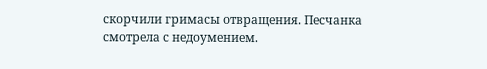скорчили гримасы отвращения. Песчанка смотрела с недоумением.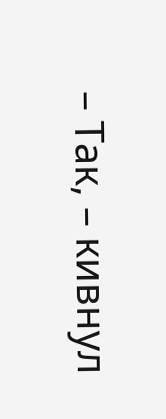– Так, – кивнул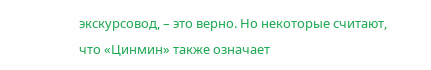экскурсовод, – это верно. Но некоторые считают, что «Цинмин» также означает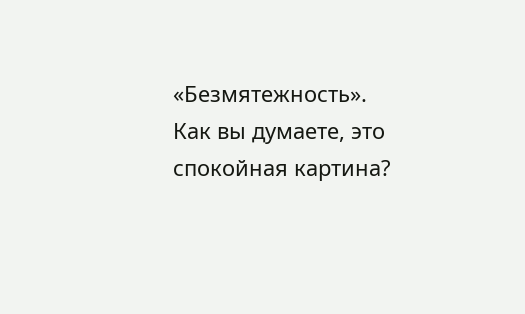«Безмятежность». Как вы думаете, это спокойная картина?